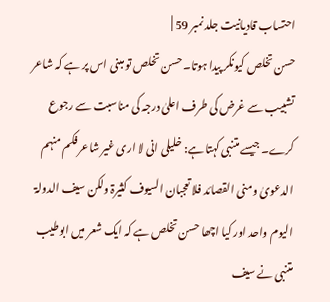احتساب قادیانیت جلد نمبر 59 |
حسن تخلص کیونکر پیدا ہوتا۔ حسن تخلص تو مبنی اس پر ہے کہ شاعر تشبیب سے غرض کی طرف اعلیٰ درجہ کی مناسبت سے رجوع کرے۔ جیسے متنبی کہتا ہے: خلیلی انی لا اری غیر شاعر فکم منہم الدعویٰ ومنی القصائد فلا تعجبان السیوف کثیرۃ ولکن سیف الدولۃ الیوم واحد اور کیا اچھا حسن تخلص ہے کہ ایک شعر میں ابوطیب متنبی نے سیف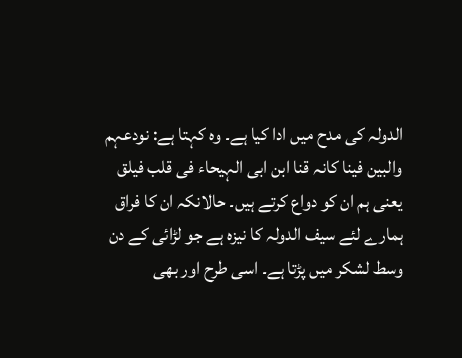الدولہ کی مدح میں ادا کیا ہے۔ وہ کہتا ہے: نودعہم والبین فینا کانہ قنا ابن ابی الہیحاء فی قلب فیلق یعنی ہم ان کو دواع کرتے ہیں۔ حالانکہ ان کا فراق ہمارے لئے سیف الدولہ کا نیزہ ہے جو لڑائی کے دن وسط لشکر میں پڑتا ہے۔ اسی طرح اور بھی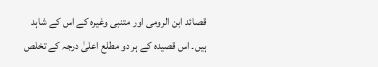قصائد ابن الرومی اور متنبی وغیرہ کے اس کے شاہد ہیں۔ اس قصیدہ کے ہر دو مطلع اعلیٰ درجہ کے تخلص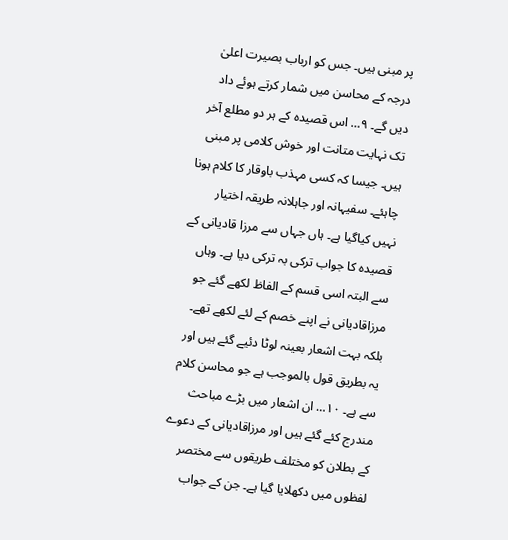پر مبنی ہیں۔ جس کو ارباب بصیرت اعلیٰ درجہ کے محاسن میں شمار کرتے ہوئے داد دیں گے۔ ۹… اس قصیدہ کے ہر دو مطلع آخر تک نہایت متانت اور خوش کلامی پر مبنی ہیں۔ جیسا کہ کسی مہذب باوقار کا کلام ہونا چاہئے۔ سفیہانہ اور جاہلانہ طریقہ اختیار نہیں کیاگیا ہے۔ ہاں جہاں سے مرزا قادیانی کے قصیدہ کا جواب ترکی بہ ترکی دیا ہے۔ وہاں سے البتہ اسی قسم کے الفاظ لکھے گئے جو مرزاقادیانی نے اپنے خصم کے لئے لکھے تھے۔ بلکہ بہت اشعار بعینہ لوٹا دئیے گئے ہیں اور یہ بطریق قول بالموجب ہے جو محاسن کلام سے ہے۔ ۱۰… ان اشعار میں بڑے مباحث مندرج کئے گئے ہیں اور مرزاقادیانی کے دعوے کے بطلان کو مختلف طریقوں سے مختصر لفظوں میں دکھلایا گیا ہے۔ جن کے جواب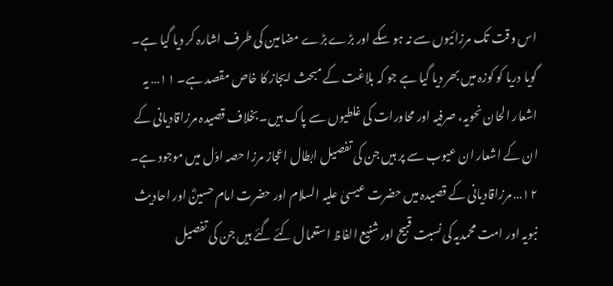اس وقت تک مرزائیوں سے نہ ہو سکے اور بڑے بڑے مضامین کی طرف اشارہ کر دیا گیا ہے۔ گویا دریا کو کوزہ میں بھر دیا گیا ہے جو کہ بلاغت کے مبحث ایجاز کا خاص مقصد ہے۔ ۱۱… یہ اشعار الحان نحویہ، صرفیہ اور محاورات کی غلطیوں سے پاک ہیں۔ بخلاف قصیدہ مرزاقادیانی کے ان کے اشعار ان عیوب سے پر ہیں جن کی تفصیل ابطال اعجاز مرزا حصہ اوّل میں موجود ہے۔ ۱۲… مرزاقادیانی کے قصیدہ میں حضرت عیسیٰ علیہ السلام اور حضرت امام حسینؓ اور احادیث نبویہ اور امت محمدیہ کی نسبت قبیح اور شنیع الفاظ استعمال کئے گئے ہیں جن کی تفصیل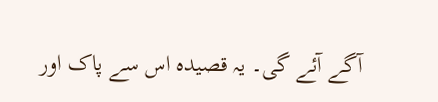آگے آئے گی۔ یہ قصیدہ اس سے پاک اور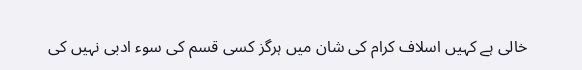خالی ہے کہیں اسلاف کرام کی شان میں ہرگز کسی قسم کی سوء ادبی نہیں کی